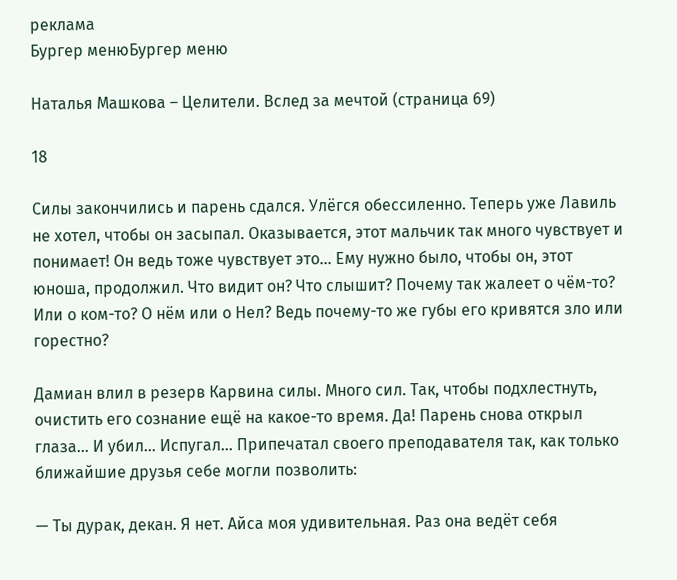реклама
Бургер менюБургер меню

Наталья Машкова – Целители. Вслед за мечтой (страница 69)

18

Силы закончились и парень сдался. Улёгся обессиленно. Теперь уже Лавиль не хотел, чтобы он засыпал. Оказывается, этот мальчик так много чувствует и понимает! Он ведь тоже чувствует это… Ему нужно было, чтобы он, этот юноша, продолжил. Что видит он? Что слышит? Почему так жалеет о чём-то? Или о ком-то? О нём или о Нел? Ведь почему-то же губы его кривятся зло или горестно?

Дамиан влил в резерв Карвина силы. Много сил. Так, чтобы подхлестнуть, очистить его сознание ещё на какое-то время. Да! Парень снова открыл глаза… И убил… Испугал… Припечатал своего преподавателя так, как только ближайшие друзья себе могли позволить:

— Ты дурак, декан. Я нет. Айса моя удивительная. Раз она ведёт себя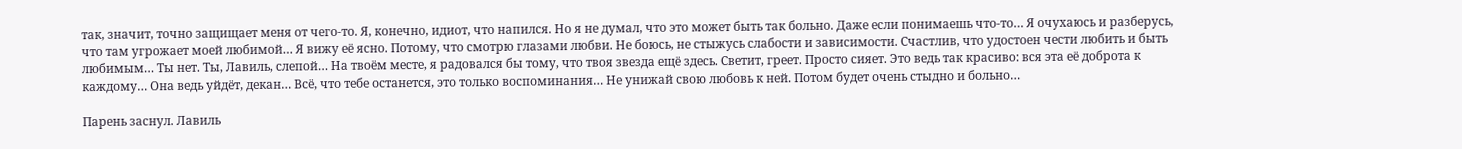так, значит, точно защищает меня от чего-то. Я, конечно, идиот, что напился. Но я не думал, что это может быть так больно. Даже если понимаешь что-то… Я очухаюсь и разберусь, что там угрожает моей любимой… Я вижу её ясно. Потому, что смотрю глазами любви. Не боюсь, не стыжусь слабости и зависимости. Счастлив, что удостоен чести любить и быть любимым… Ты нет. Ты, Лавиль, слепой… На твоём месте, я радовался бы тому, что твоя звезда ещё здесь. Светит, греет. Просто сияет. Это ведь так красиво: вся эта её доброта к каждому… Она ведь уйдёт, декан… Всё, что тебе останется, это только воспоминания… Не унижай свою любовь к ней. Потом будет очень стыдно и больно…

Парень заснул. Лавиль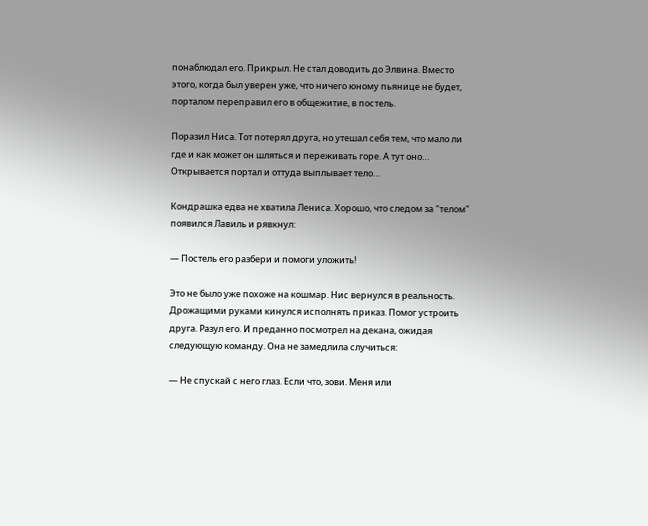понаблюдал его. Прикрыл. Не стал доводить до Элвина. Вместо этого, когда был уверен уже, что ничего юному пьянице не будет, порталом переправил его в общежитие, в постель.

Поразил Ниса. Тот потерял друга, но утешал себя тем, что мало ли где и как может он шляться и переживать горе. А тут оно… Открывается портал и оттуда выплывает тело…

Кондрашка едва не хватила Лениса. Хорошо, что следом за "телом" появился Лавиль и рявкнул:

— Постель его разбери и помоги уложить!

Это не было уже похоже на кошмар. Нис вернулся в реальность. Дрожащими руками кинулся исполнять приказ. Помог устроить друга. Разул его. И преданно посмотрел на декана, ожидая следующую команду. Она не замедлила случиться:

— Не спускай с него глаз. Если что, зови. Меня или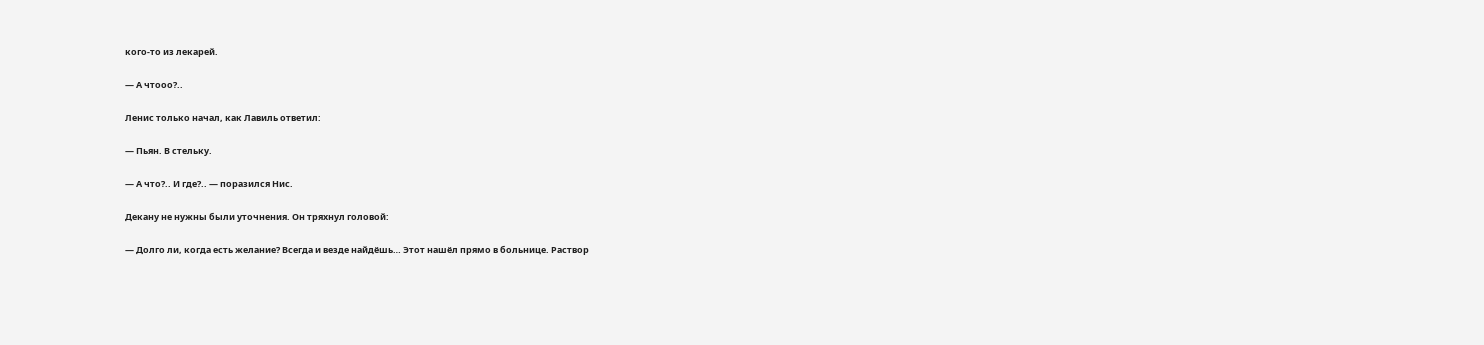кого-то из лекарей.

— А чтооо?..

Ленис только начал, как Лавиль ответил:

— Пьян. В стельку.

— А что?.. И где?.. — поразился Нис.

Декану не нужны были уточнения. Он тряхнул головой:

— Долго ли, когда есть желание? Всегда и везде найдёшь… Этот нашёл прямо в больнице. Раствор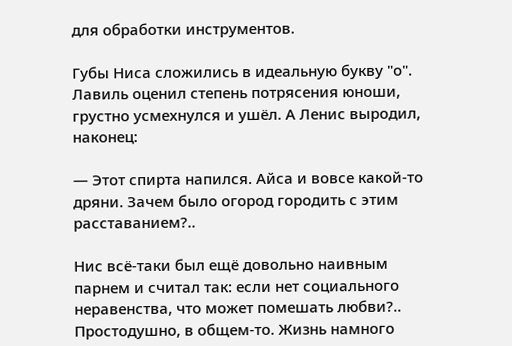для обработки инструментов.

Губы Ниса сложились в идеальную букву "о". Лавиль оценил степень потрясения юноши, грустно усмехнулся и ушёл. А Ленис выродил, наконец:

— Этот спирта напился. Айса и вовсе какой-то дряни. Зачем было огород городить с этим расставанием?..

Нис всё-таки был ещё довольно наивным парнем и считал так: если нет социального неравенства, что может помешать любви?.. Простодушно, в общем-то. Жизнь намного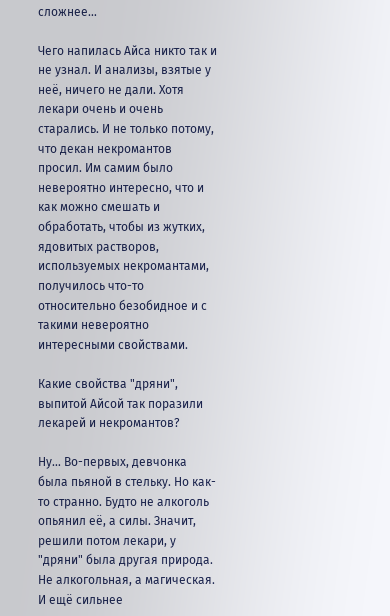сложнее…

Чего напилась Айса никто так и не узнал. И анализы, взятые у неё, ничего не дали. Хотя лекари очень и очень старались. И не только потому, что декан некромантов просил. Им самим было невероятно интересно, что и как можно смешать и обработать, чтобы из жутких, ядовитых растворов, используемых некромантами, получилось что-то относительно безобидное и с такими невероятно интересными свойствами.

Какие свойства "дряни", выпитой Айсой так поразили лекарей и некромантов?

Ну… Во-первых, девчонка была пьяной в стельку. Но как-то странно. Будто не алкоголь опьянил её, а силы. Значит, решили потом лекари, у "дряни" была другая природа. Не алкогольная, а магическая. И ещё сильнее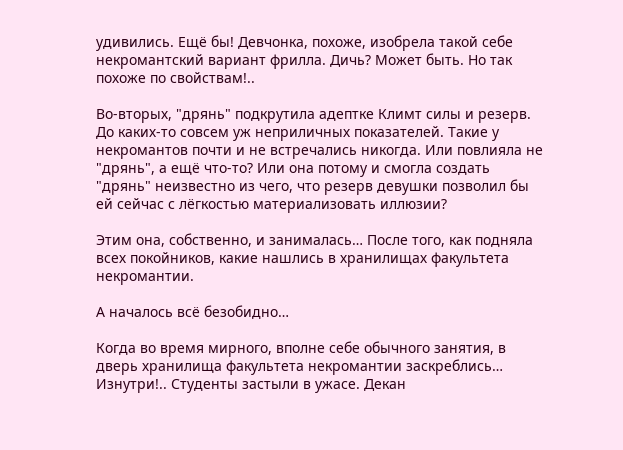удивились. Ещё бы! Девчонка, похоже, изобрела такой себе некромантский вариант фрилла. Дичь? Может быть. Но так похоже по свойствам!..

Во-вторых, "дрянь" подкрутила адептке Климт силы и резерв. До каких-то совсем уж неприличных показателей. Такие у некромантов почти и не встречались никогда. Или повлияла не "дрянь", а ещё что-то? Или она потому и смогла создать "дрянь" неизвестно из чего, что резерв девушки позволил бы ей сейчас с лёгкостью материализовать иллюзии?

Этим она, собственно, и занималась… После того, как подняла всех покойников, какие нашлись в хранилищах факультета некромантии.

А началось всё безобидно…

Когда во время мирного, вполне себе обычного занятия, в дверь хранилища факультета некромантии заскреблись… Изнутри!.. Студенты застыли в ужасе. Декан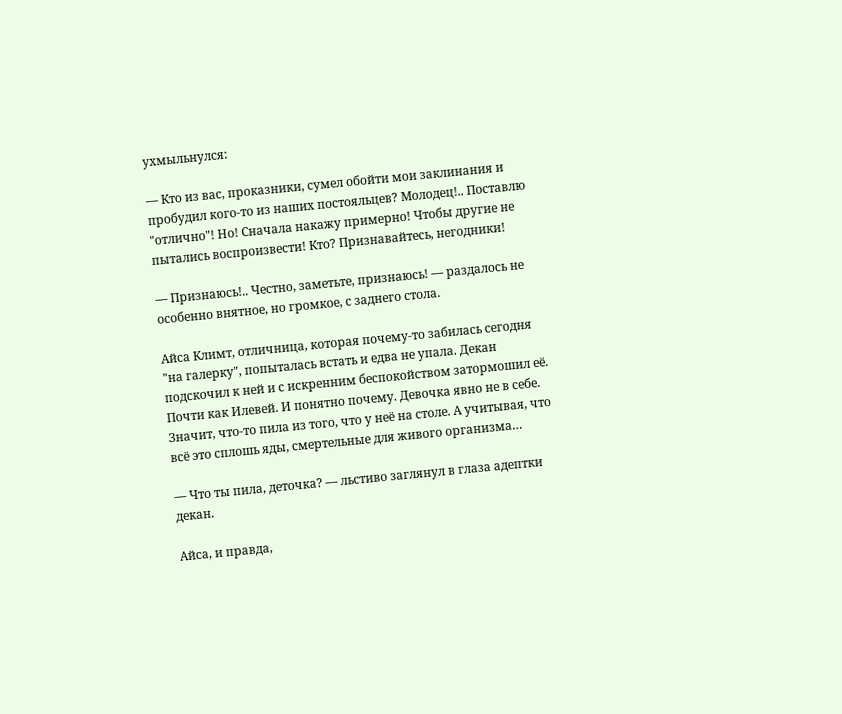ухмыльнулся:

— Кто из вас, проказники, сумел обойти мои заклинания и пробудил кого-то из наших постояльцев? Молодец!.. Поставлю "отлично"! Но! Сначала накажу примерно! Чтобы другие не пытались воспроизвести! Кто? Признавайтесь, негодники!

— Признаюсь!.. Честно, заметьте, признаюсь! — раздалось не особенно внятное, но громкое, с заднего стола.

Айса Климт, отличница, которая почему-то забилась сегодня "на галерку", попыталась встать и едва не упала. Декан подскочил к ней и с искренним беспокойством затормошил её. Почти как Илевей. И понятно почему. Девочка явно не в себе. Значит, что-то пила из того, что у неё на столе. А учитывая, что всё это сплошь яды, смертельные для живого организма…

— Что ты пила, деточка? — льстиво заглянул в глаза адептки декан.

Айса, и правда,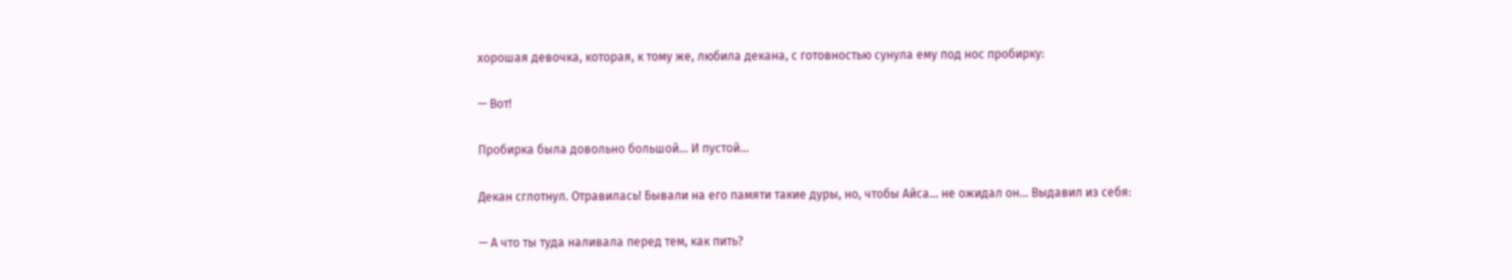хорошая девочка, которая, к тому же, любила декана, с готовностью сунула ему под нос пробирку:

— Вот!

Пробирка была довольно большой… И пустой…

Декан сглотнул. Отравилась! Бывали на его памяти такие дуры, но, чтобы Айса… не ожидал он… Выдавил из себя:

— А что ты туда наливала перед тем, как пить?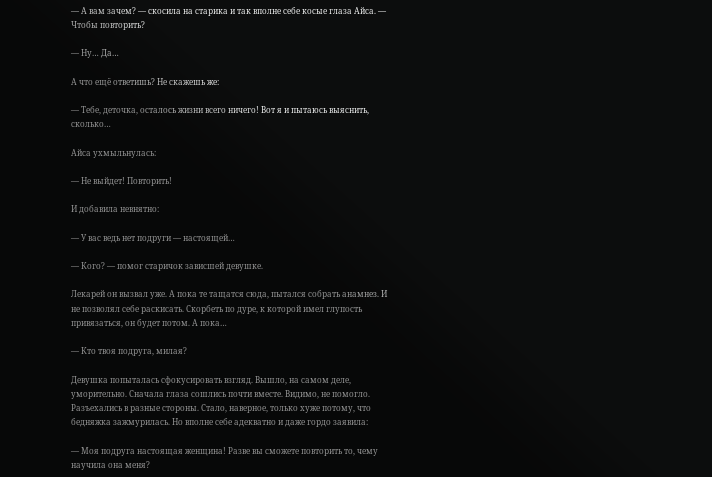— А вам зачем? — скосила на старика и так вполне себе косые глаза Айса. — Чтобы повторить?

— Ну… Да…

А что ещё ответишь? Не скажешь же:

— Тебе, деточка, осталось жизни всего ничего! Вот я и пытаюсь выяснить, сколько…

Айса ухмыльнулась:

— Не выйдет! Повторить!

И добавила невнятно:

— У вас ведь нет подруги — настоящей…

— Кого? — помог старичок зависшей девушке.

Лекарей он вызвал уже. А пока те тащатся сюда, пытался собрать анамнез. И не позволял себе раскисать. Скорбеть по дуре, к которой имел глупость привязаться, он будет потом. А пока…

— Кто твоя подруга, милая?

Девушка попыталась сфокусировать взгляд. Вышло, на самом деле, уморительно. Сначала глаза сошлись почти вместе. Видимо, не помогло. Разъехались в разные стороны. Стало, наверное, только хуже потому, что бедняжка зажмурилась. Но вполне себе адекватно и даже гордо заявила:

— Моя подруга настоящая женщина! Разве вы сможете повторить то, чему научила она меня?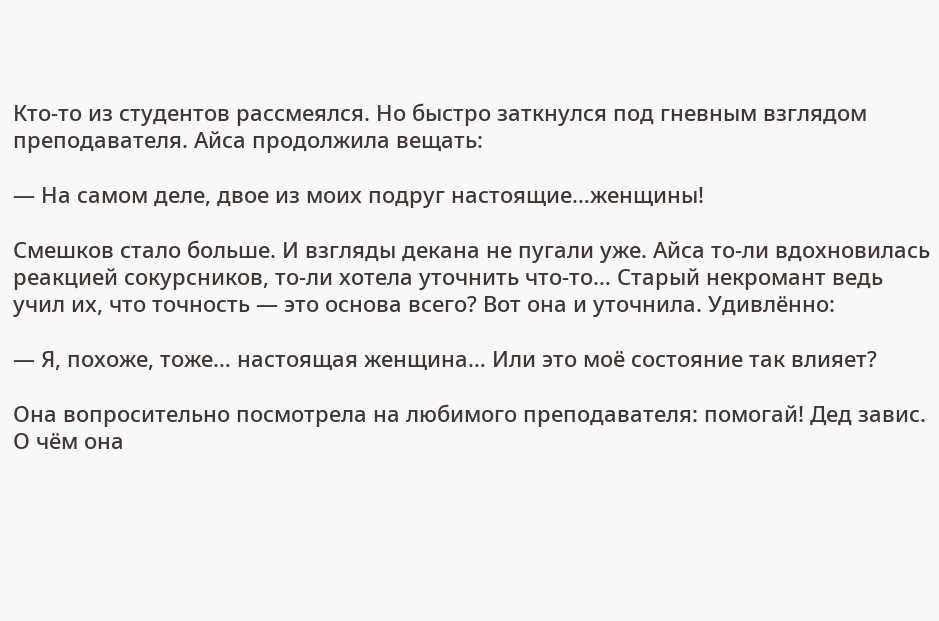Кто-то из студентов рассмеялся. Но быстро заткнулся под гневным взглядом преподавателя. Айса продолжила вещать:

— На самом деле, двое из моих подруг настоящие…женщины!

Смешков стало больше. И взгляды декана не пугали уже. Айса то-ли вдохновилась реакцией сокурсников, то-ли хотела уточнить что-то… Старый некромант ведь учил их, что точность — это основа всего? Вот она и уточнила. Удивлённо:

— Я, похоже, тоже… настоящая женщина… Или это моё состояние так влияет?

Она вопросительно посмотрела на любимого преподавателя: помогай! Дед завис. О чём она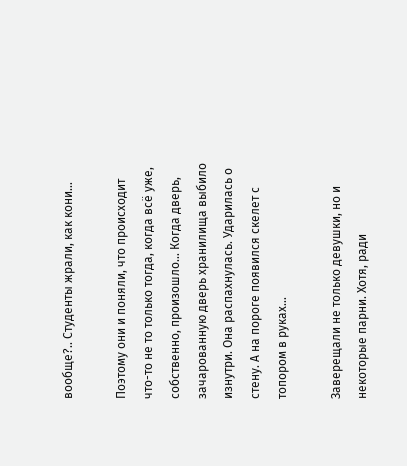вообще?.. Студенты жрали, как кони…

Поэтому они и поняли, что происходит что-то не то только тогда, когда всё уже, собственно, произошло… Когда дверь, зачарованную дверь хранилища выбило изнутри. Она распахнулась. Ударилась о стену. А на пороге появился скелет с топором в руках…

Заверещали не только девушки, но и некоторые парни. Хотя, ради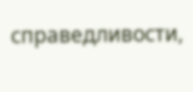справедливости,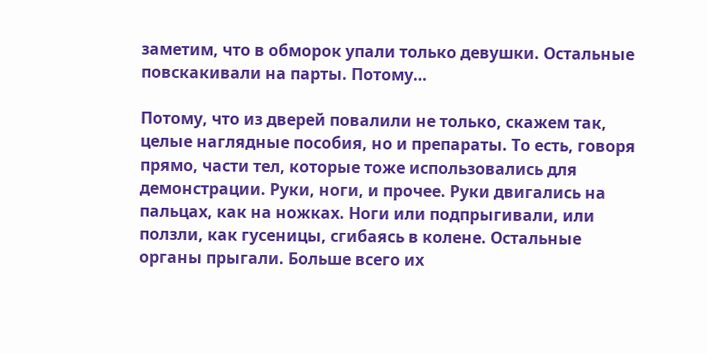заметим, что в обморок упали только девушки. Остальные повскакивали на парты. Потому…

Потому, что из дверей повалили не только, скажем так, целые наглядные пособия, но и препараты. То есть, говоря прямо, части тел, которые тоже использовались для демонстрации. Руки, ноги, и прочее. Руки двигались на пальцах, как на ножках. Ноги или подпрыгивали, или ползли, как гусеницы, сгибаясь в колене. Остальные органы прыгали. Больше всего их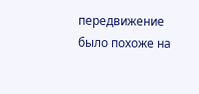передвижение было похоже на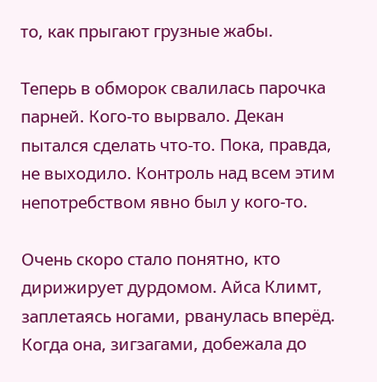то, как прыгают грузные жабы.

Теперь в обморок свалилась парочка парней. Кого-то вырвало. Декан пытался сделать что-то. Пока, правда, не выходило. Контроль над всем этим непотребством явно был у кого-то.

Очень скоро стало понятно, кто дирижирует дурдомом. Айса Климт, заплетаясь ногами, рванулась вперёд. Когда она, зигзагами, добежала до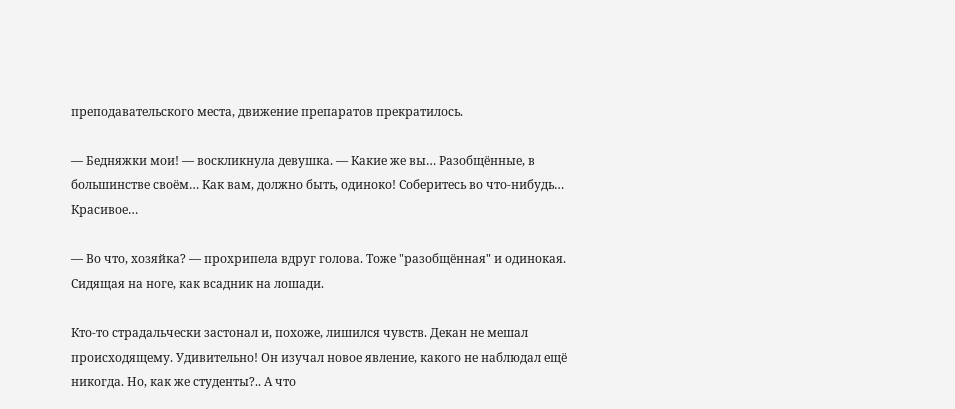преподавательского места, движение препаратов прекратилось.

— Бедняжки мои! — воскликнула девушка. — Какие же вы… Разобщённые, в большинстве своём… Как вам, должно быть, одиноко! Соберитесь во что-нибудь… Красивое…

— Во что, хозяйка? — прохрипела вдруг голова. Тоже "разобщённая" и одинокая. Сидящая на ноге, как всадник на лошади.

Кто-то страдальчески застонал и, похоже, лишился чувств. Декан не мешал происходящему. Удивительно! Он изучал новое явление, какого не наблюдал ещё никогда. Но, как же студенты?.. А что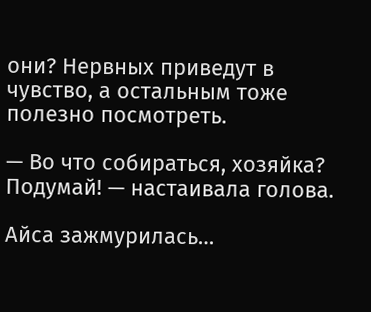они? Нервных приведут в чувство, а остальным тоже полезно посмотреть.

— Во что собираться, хозяйка? Подумай! — настаивала голова.

Айса зажмурилась…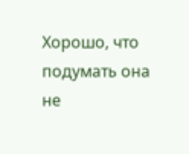Хорошо, что подумать она не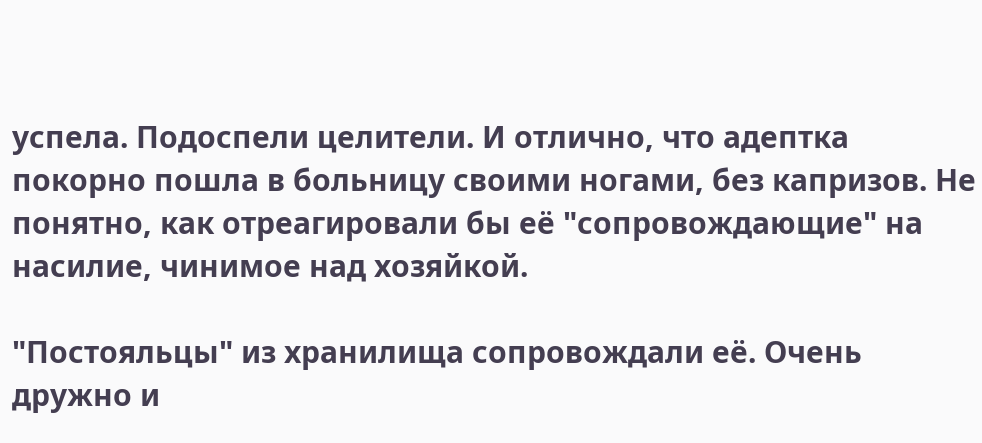успела. Подоспели целители. И отлично, что адептка покорно пошла в больницу своими ногами, без капризов. Не понятно, как отреагировали бы её "сопровождающие" на насилие, чинимое над хозяйкой.

"Постояльцы" из хранилища сопровождали её. Очень дружно и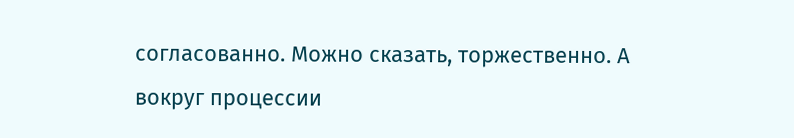согласованно. Можно сказать, торжественно. А вокруг процессии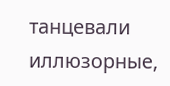танцевали иллюзорные,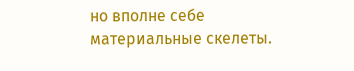но вполне себе материальные скелеты.